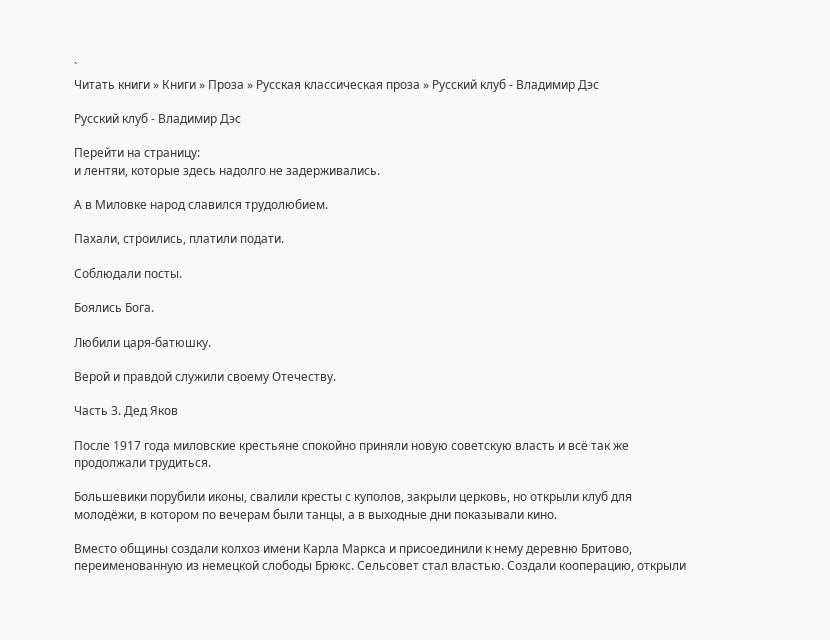`
Читать книги » Книги » Проза » Русская классическая проза » Русский клуб - Владимир Дэс

Русский клуб - Владимир Дэс

Перейти на страницу:
и лентяи, которые здесь надолго не задерживались.

А в Миловке народ славился трудолюбием.

Пахали, строились, платили подати.

Соблюдали посты.

Боялись Бога.

Любили царя-батюшку.

Верой и правдой служили своему Отечеству.

Часть 3. Дед Яков

После 1917 года миловские крестьяне спокойно приняли новую советскую власть и всё так же продолжали трудиться.

Большевики порубили иконы, свалили кресты с куполов, закрыли церковь, но открыли клуб для молодёжи, в котором по вечерам были танцы, а в выходные дни показывали кино.

Вместо общины создали колхоз имени Карла Маркса и присоединили к нему деревню Бритово, переименованную из немецкой слободы Брюкс. Сельсовет стал властью. Создали кооперацию, открыли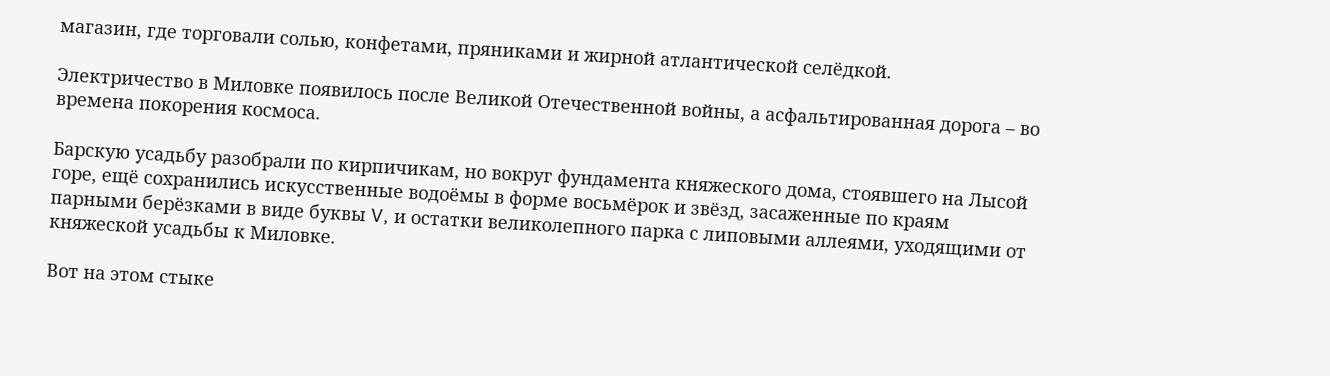магазин, где торговали солью, конфетами, пряниками и жирной атлантической селёдкой.

Электричество в Миловке появилось после Великой Отечественной войны, а асфальтированная дорога – во времена покорения космоса.

Барскую усадьбу разобрали по кирпичикам, но вокруг фундамента княжеского дома, стоявшего на Лысой горе, ещё сохранились искусственные водоёмы в форме восьмёрок и звёзд, засаженные по краям парными берёзками в виде буквы V, и остатки великолепного парка с липовыми аллеями, уходящими от княжеской усадьбы к Миловке.

Вот на этом стыке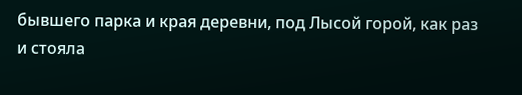бывшего парка и края деревни, под Лысой горой, как раз и стояла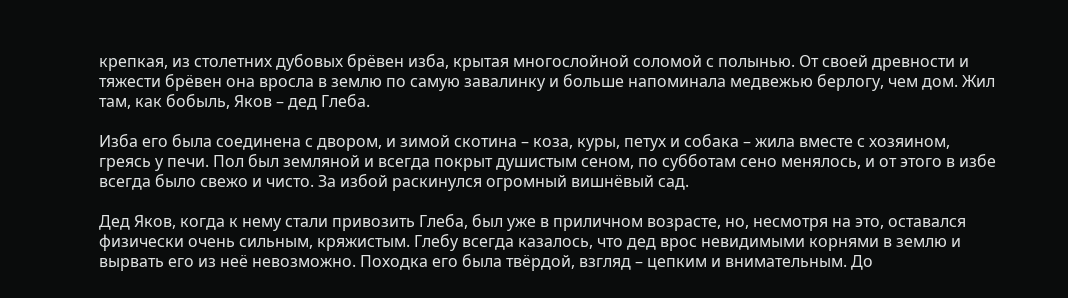крепкая, из столетних дубовых брёвен изба, крытая многослойной соломой с полынью. От своей древности и тяжести брёвен она вросла в землю по самую завалинку и больше напоминала медвежью берлогу, чем дом. Жил там, как бобыль, Яков – дед Глеба.

Изба его была соединена с двором, и зимой скотина – коза, куры, петух и собака – жила вместе с хозяином, греясь у печи. Пол был земляной и всегда покрыт душистым сеном, по субботам сено менялось, и от этого в избе всегда было свежо и чисто. За избой раскинулся огромный вишнёвый сад.

Дед Яков, когда к нему стали привозить Глеба, был уже в приличном возрасте, но, несмотря на это, оставался физически очень сильным, кряжистым. Глебу всегда казалось, что дед врос невидимыми корнями в землю и вырвать его из неё невозможно. Походка его была твёрдой, взгляд – цепким и внимательным. До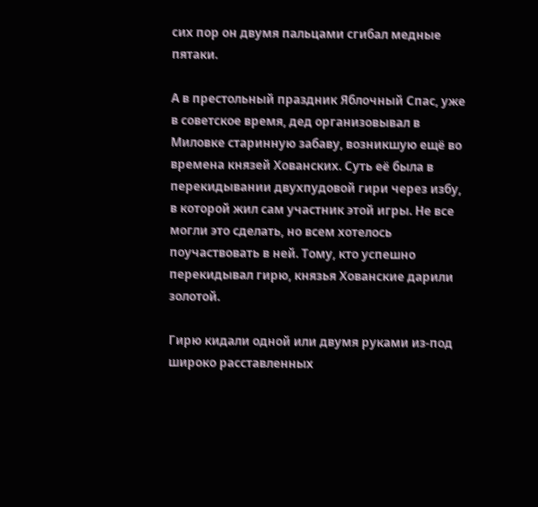сих пор он двумя пальцами сгибал медные пятаки.

А в престольный праздник Яблочный Спас, уже в советское время, дед организовывал в Миловке старинную забаву, возникшую ещё во времена князей Хованских. Суть её была в перекидывании двухпудовой гири через избу, в которой жил сам участник этой игры. Не все могли это сделать, но всем хотелось поучаствовать в ней. Тому, кто успешно перекидывал гирю, князья Хованские дарили золотой.

Гирю кидали одной или двумя руками из-под широко расставленных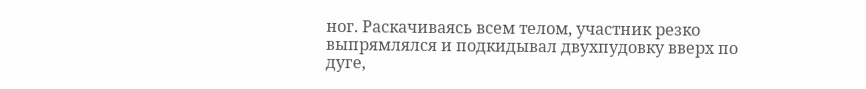ног. Раскачиваясь всем телом, участник резко выпрямлялся и подкидывал двухпудовку вверх по дуге,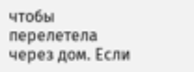чтобы перелетела через дом. Если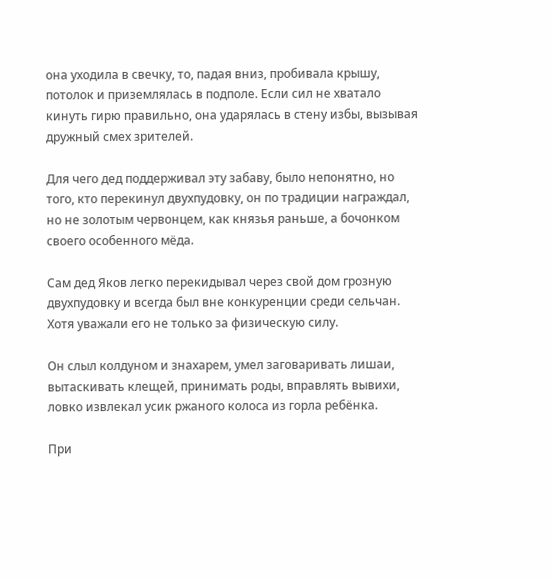она уходила в свечку, то, падая вниз, пробивала крышу, потолок и приземлялась в подполе. Если сил не хватало кинуть гирю правильно, она ударялась в стену избы, вызывая дружный смех зрителей.

Для чего дед поддерживал эту забаву, было непонятно, но того, кто перекинул двухпудовку, он по традиции награждал, но не золотым червонцем, как князья раньше, а бочонком своего особенного мёда.

Сам дед Яков легко перекидывал через свой дом грозную двухпудовку и всегда был вне конкуренции среди сельчан. Хотя уважали его не только за физическую силу.

Он слыл колдуном и знахарем, умел заговаривать лишаи, вытаскивать клещей, принимать роды, вправлять вывихи, ловко извлекал усик ржаного колоса из горла ребёнка.

При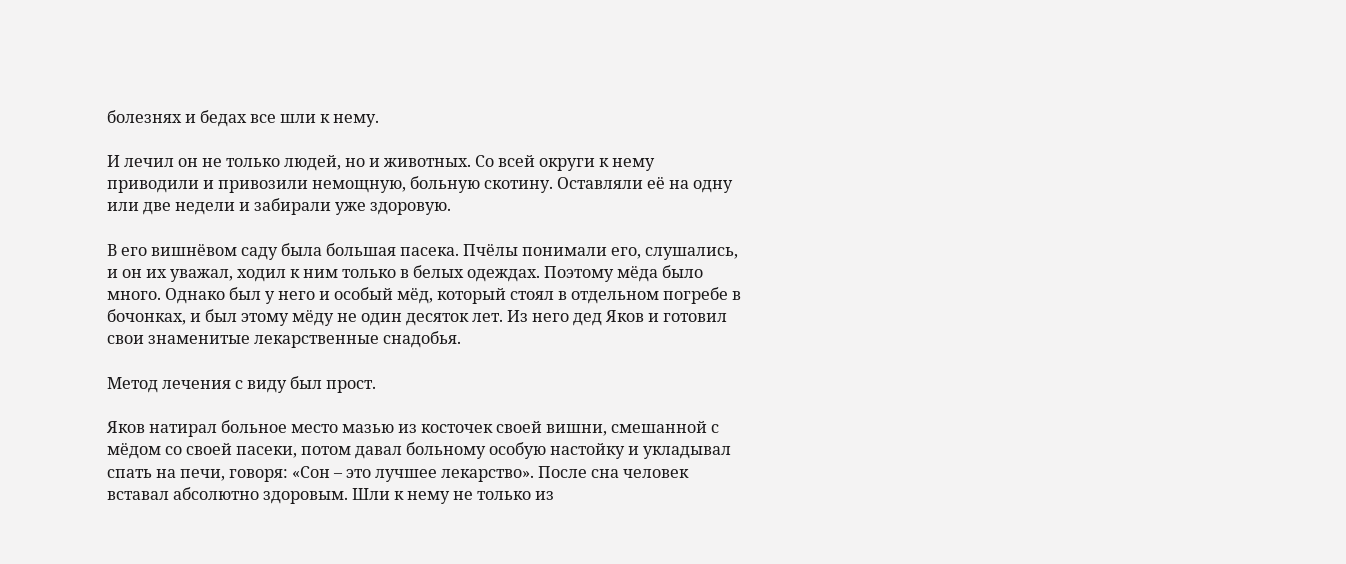болезнях и бедах все шли к нему.

И лечил он не только людей, но и животных. Со всей округи к нему приводили и привозили немощную, больную скотину. Оставляли её на одну или две недели и забирали уже здоровую.

В его вишнёвом саду была большая пасека. Пчёлы понимали его, слушались, и он их уважал, ходил к ним только в белых одеждах. Поэтому мёда было много. Однако был у него и особый мёд, который стоял в отдельном погребе в бочонках, и был этому мёду не один десяток лет. Из него дед Яков и готовил свои знаменитые лекарственные снадобья.

Метод лечения с виду был прост.

Яков натирал больное место мазью из косточек своей вишни, смешанной с мёдом со своей пасеки, потом давал больному особую настойку и укладывал спать на печи, говоря: «Сон – это лучшее лекарство». После сна человек вставал абсолютно здоровым. Шли к нему не только из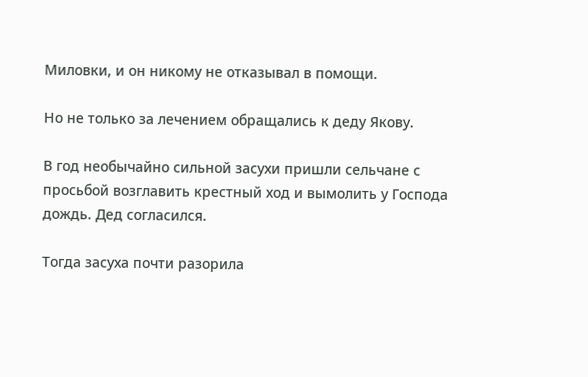Миловки, и он никому не отказывал в помощи.

Но не только за лечением обращались к деду Якову.

В год необычайно сильной засухи пришли сельчане с просьбой возглавить крестный ход и вымолить у Господа дождь. Дед согласился.

Тогда засуха почти разорила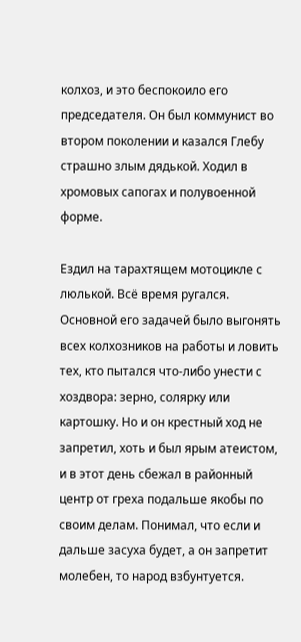колхоз, и это беспокоило его председателя. Он был коммунист во втором поколении и казался Глебу страшно злым дядькой. Ходил в хромовых сапогах и полувоенной форме.

Ездил на тарахтящем мотоцикле с люлькой. Всё время ругался. Основной его задачей было выгонять всех колхозников на работы и ловить тех, кто пытался что-либо унести с хоздвора: зерно, солярку или картошку. Но и он крестный ход не запретил, хоть и был ярым атеистом, и в этот день сбежал в районный центр от греха подальше якобы по своим делам. Понимал, что если и дальше засуха будет, а он запретит молебен, то народ взбунтуется.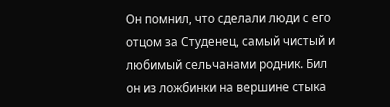Он помнил, что сделали люди с его отцом за Студенец, самый чистый и любимый сельчанами родник. Бил он из ложбинки на вершине стыка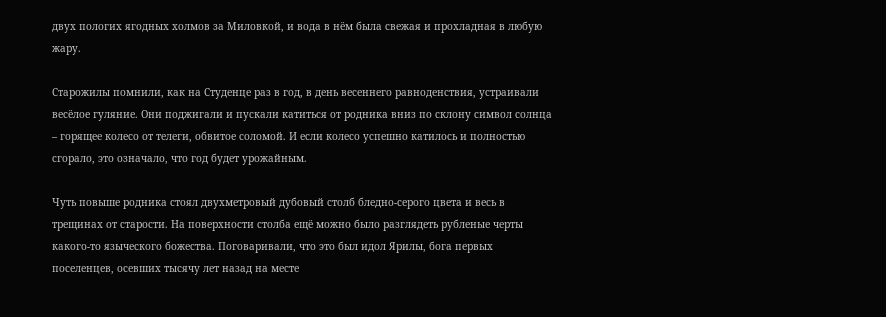двух пологих ягодных холмов за Миловкой, и вода в нём была свежая и прохладная в любую жару.

Старожилы помнили, как на Студенце раз в год, в день весеннего равноденствия, устраивали весёлое гуляние. Они поджигали и пускали катиться от родника вниз по склону символ солнца – горящее колесо от телеги, обвитое соломой. И если колесо успешно катилось и полностью сгорало, это означало, что год будет урожайным.

Чуть повыше родника стоял двухметровый дубовый столб бледно-серого цвета и весь в трещинах от старости. На поверхности столба ещё можно было разглядеть рубленые черты какого-то языческого божества. Поговаривали, что это был идол Ярилы, бога первых поселенцев, осевших тысячу лет назад на месте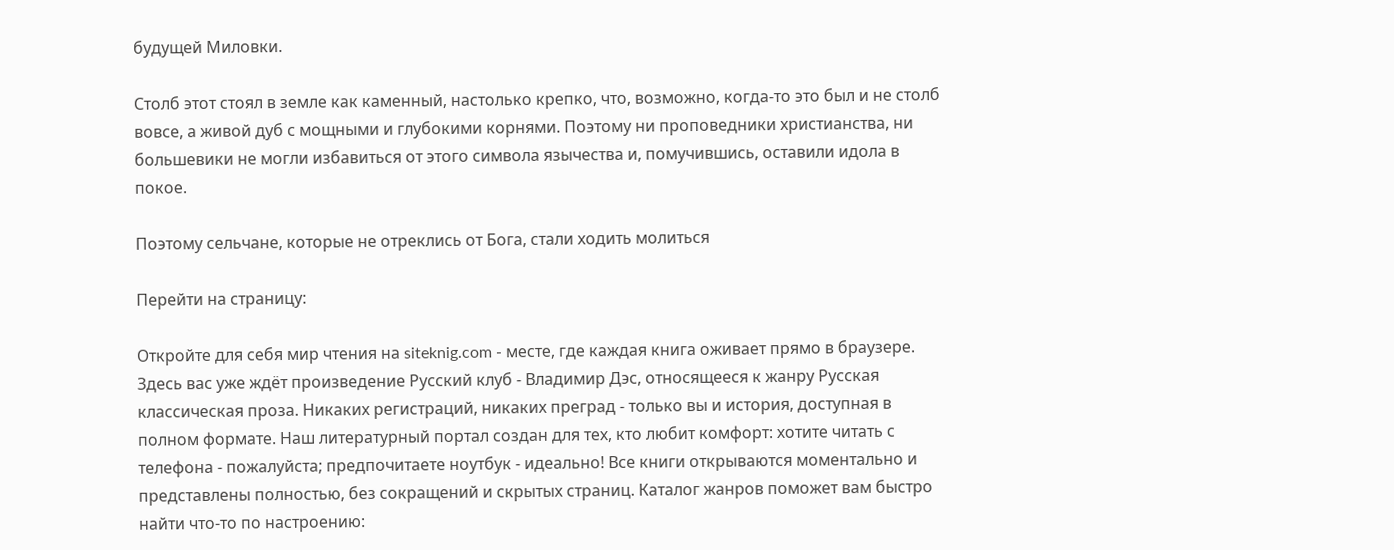будущей Миловки.

Столб этот стоял в земле как каменный, настолько крепко, что, возможно, когда-то это был и не столб вовсе, а живой дуб с мощными и глубокими корнями. Поэтому ни проповедники христианства, ни большевики не могли избавиться от этого символа язычества и, помучившись, оставили идола в покое.

Поэтому сельчане, которые не отреклись от Бога, стали ходить молиться

Перейти на страницу:

Откройте для себя мир чтения на siteknig.com - месте, где каждая книга оживает прямо в браузере. Здесь вас уже ждёт произведение Русский клуб - Владимир Дэс, относящееся к жанру Русская классическая проза. Никаких регистраций, никаких преград - только вы и история, доступная в полном формате. Наш литературный портал создан для тех, кто любит комфорт: хотите читать с телефона - пожалуйста; предпочитаете ноутбук - идеально! Все книги открываются моментально и представлены полностью, без сокращений и скрытых страниц. Каталог жанров поможет вам быстро найти что-то по настроению: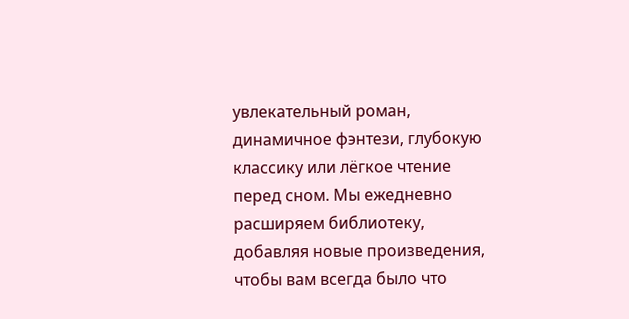увлекательный роман, динамичное фэнтези, глубокую классику или лёгкое чтение перед сном. Мы ежедневно расширяем библиотеку, добавляя новые произведения, чтобы вам всегда было что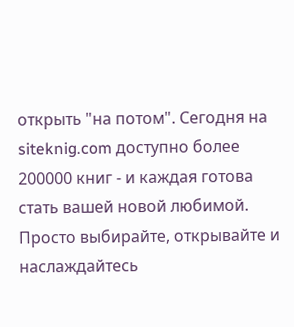открыть "на потом". Сегодня на siteknig.com доступно более 200000 книг - и каждая готова стать вашей новой любимой. Просто выбирайте, открывайте и наслаждайтесь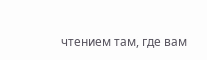чтением там, где вам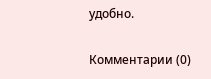удобно.

Комментарии (0)